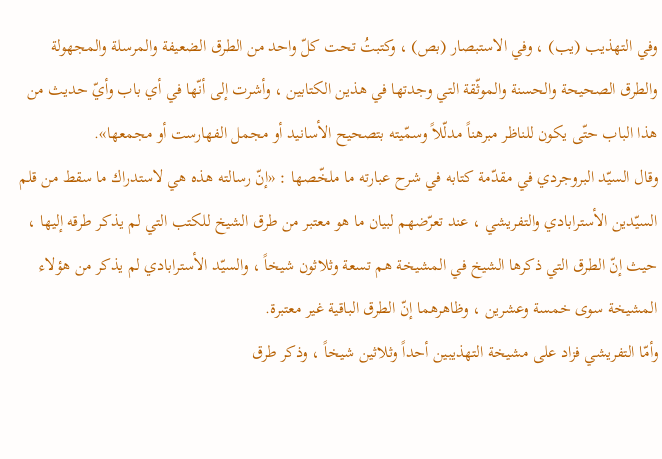وفي التهذيب (يب) ، وفي الاستبصار (بص) ، وكتبتُ تحت كلّ واحد من الطرق الضعيفة والمرسلة والمجهولة والطرق الصحيحة والحسنة والموثّقة التي وجدتها في هذين الكتابين ، وأشرت إلى أنّها في أي باب وأيّ حديث من هذا الباب حتّى يكون للناظر مبرهناً مدلّلاً وسمّيته بتصحيح الأسانيد أو مجمل الفهارست أو مجمعها».
وقال السيّد البروجردي في مقدّمة كتابه في شرح عبارته ما ملخّصها : «إنّ رسالته هذه هي لاستدراك ما سقط من قلم السيّدين الأسترابادي والتفريشي ، عند تعرّضهم لبيان ما هو معتبر من طرق الشيخ للكتب التي لم يذكر طرقه إليها ، حيث إنّ الطرق التي ذكرها الشيخ في المشيخة هم تسعة وثلاثون شيخاً ، والسيّد الأسترابادي لم يذكر من هؤلاء المشيخة سوى خمسة وعشرين ، وظاهرهما إنّ الطرق الباقية غير معتبرة.
وأمّا التفريشي فزاد على مشيخة التهذيبين أحداً وثلاثين شيخاً ، وذكر طرق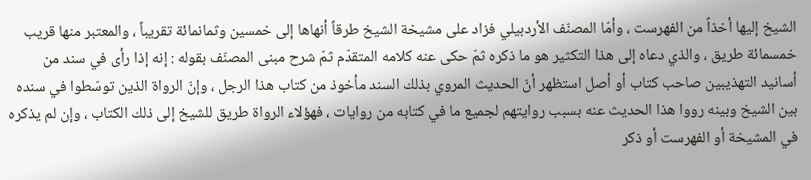الشيخ إليها أخذاً من الفهرست ، وأمّا المصنّف الأردبيلي فزاد على مشيخة الشيخ طرقاً أنهاها إلى خمسين وثمانمائة تقريباً ، والمعتبر منها قريب خمسمائة طريق ، والذي دعاه إلى هذا التكثير هو ما ذكره ثمّ حكى عنه كلامه المتقدّم ثمّ شرح مبنى المصنّف بقوله : إنه إذا رأى في سند من أسانيد التهذيبين صاحب كتاب أو أصل استظهر أنّ الحديث المروي بذلك السند مأخوذ من كتاب هذا الرجل ، وإنّ الرواة الذين توسّطوا في سنده بين الشيخ وبينه رووا هذا الحديث عنه بسبب روايتهم لجميع ما في كتابه من روايات ، فهؤلاء الرواة طريق للشيخ إلى ذلك الكتاب ، وإن لم يذكره في المشيخة أو الفهرست أو ذكر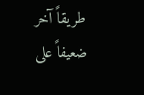طريقاً آخر ضعيفاً على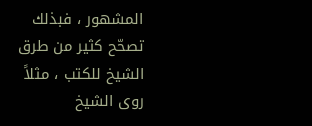المشهور ، فبذلك تصحّح كثير من طرق الشيخ للكتب ، مثلاً روى الشيخ